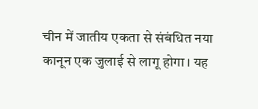चीन में जातीय एकता से संबंधित नया कानून एक जुलाई से लागू होगा। यह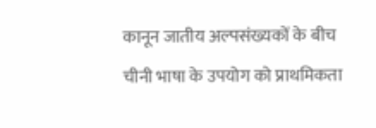कानून जातीय अल्पसंख्यकों के बीच चीनी भाषा के उपयोग को प्राथमिकता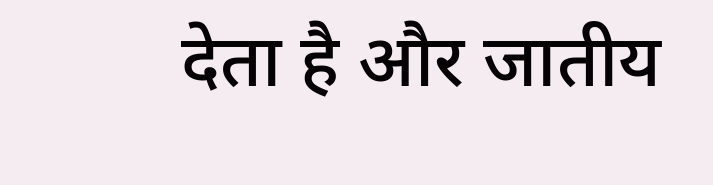देता है और जातीय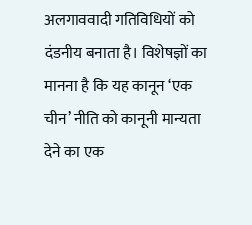अलगाववादी गतिविधियों को दंडनीय बनाता है। विशेषज्ञों का मानना है कि यह कानून ‘एक चीन’ नीति को कानूनी मान्यता देने का एक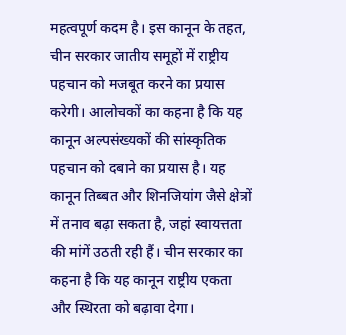महत्वपूर्ण कदम है। इस कानून के तहत, चीन सरकार जातीय समूहों में राष्ट्रीय पहचान को मजबूत करने का प्रयास करेगी। आलोचकों का कहना है कि यह कानून अल्पसंख्यकों की सांस्कृतिक पहचान को दबाने का प्रयास है। यह कानून तिब्बत और शिनजियांग जैसे क्षेत्रों में तनाव बढ़ा सकता है, जहां स्वायत्तता की मांगें उठती रही हैं। चीन सरकार का कहना है कि यह कानून राष्ट्रीय एकता और स्थिरता को बढ़ावा देगा।